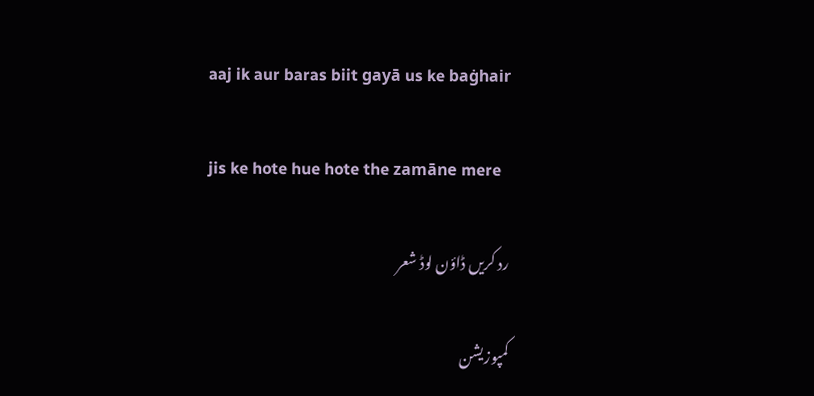aaj ik aur baras biit gayā us ke baġhair

jis ke hote hue hote the zamāne mere

رد کریں ڈاؤن لوڈ شعر

کمپوزیشن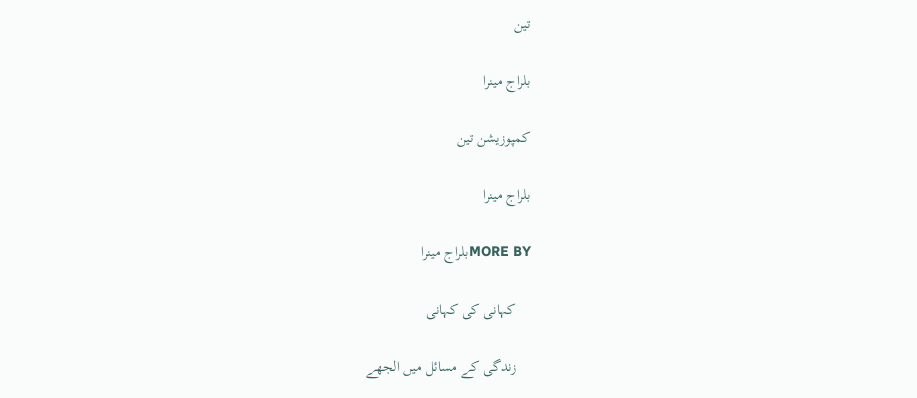تین

بلراج مینرا

کمپوزیشن تین

بلراج مینرا

MORE BYبلراج مینرا

    کہانی کی کہانی

    زندگی کے مسائل میں الجھے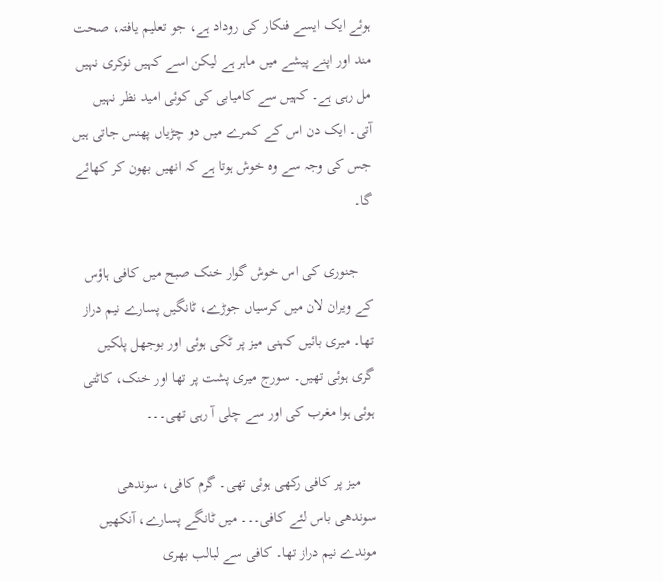ہوئے ایک ایسے فنکار کی روداد ہے، جو تعلیم یافتہ، صحت مند اور اپنے پیشے میں ماہر ہے لیکن اسے کہیں نوکری نہیں مل رہی ہے۔ کہیں سے کامیابی کی کوئی امید نظر نہیں آتی۔ ایک دن اس کے کمرے میں دو چڑیاں پھنس جاتی ہیں جس کی وجہ سے وہ خوش ہوتا ہے کہ انھیں بھون کر کھائے گا۔

    جنوری کی اس خوش گوار خنک صبح میں کافی ہاؤس کے ویران لان میں کرسیاں جوڑے، ٹانگیں پسارے نیم دراز تھا۔ میری بائیں کہنی میز پر ٹکی ہوئی اور بوجھل پلکیں گری ہوئی تھیں۔ سورج میری پشت پر تھا اور خنک، کاٹتی ہوئی ہوا مغرب کی اور سے چلی آ رہی تھی۔۔۔

    میز پر کافی رکھی ہوئی تھی۔ گرم کافی، سوندھی سوندھی باس لئے کافی۔۔۔ میں ٹانگے پسارے، آنکھیں موندے نیم دراز تھا۔ کافی سے لبالب بھری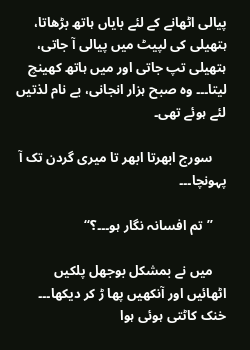پیالی اٹھانے کے لئے بایاں ہاتھ بڑھاتا، ہتھیلی کی لپیٹ میں پیالی آ جاتی، ہتھیلی تپ جاتی اور میں ہاتھ کھینچ لیتا۔۔۔ وہ صبح ہزار انجانی، بے نام لذتیں لئے ہوئے تھی۔

    سورج ابھرتا ابھر تا میری گردن تک آ پہونچا۔۔۔

    ’’تم افسانہ نگار ہو۔۔۔؟‘‘

    میں نے بمشکل بوجھل پلکیں اٹھائیں اور آنکھیں پھا ڑ کر دیکھا۔۔۔ خنک کاٹتی ہوئی ہوا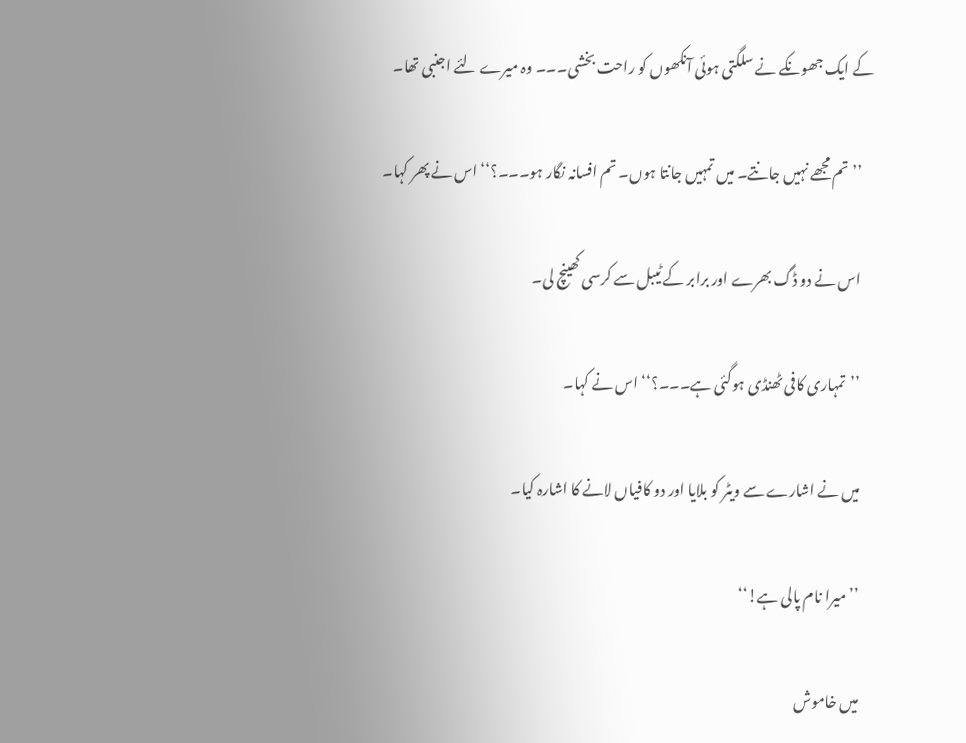کے ایک جھونکے نے سلگتی ہوئی آنکھوں کو راحت بخشی۔۔۔ وہ میرے لئے اجنبی تھا۔

    ’’تم مجھے نہیں جانتے۔ میں تمہیں جانتا ہوں۔ تم افسانہ نگار ہو۔۔۔؟‘‘ اس نے پھر کہا۔

    اس نے دو ڈگ بھرے اور برابر کے ٹیبل سے کرسی کھینچ لی۔

    ’’تمہاری کافی ٹھنڈی ہوگئی ہے۔۔۔؟‘‘ اس نے کہا۔

    میں نے اشارے سے ویٹر کو بلایا اور دو کافیاں لانے کا اشارہ کیا۔

    ’’میرا نام پالی ہے!‘‘

    میں خاموش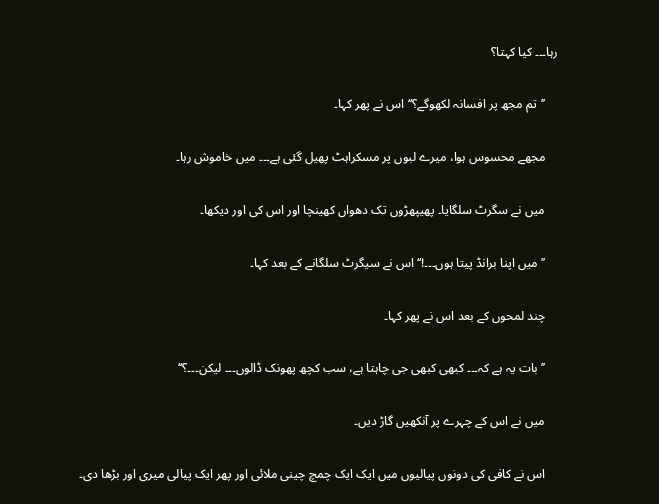رہا۔۔۔ کیا کہتا؟

    ’’تم مجھ پر افسانہ لکھوگے؟‘‘ اس نے پھر کہا۔

    مجھے محسوس ہوا، میرے لبوں پر مسکراہٹ پھیل گئی ہے۔۔۔ میں خاموش رہا۔

    میں نے سگرٹ سلگایا۔ پھیپھڑوں تک دھواں کھینچا اور اس کی اور دیکھا۔

    ’’میں اپنا برانڈ پیتا ہوں۔۔۔!‘‘ اس نے سیگرٹ سلگانے کے بعد کہا۔

    چند لمحوں کے بعد اس نے پھر کہا۔

    ’’بات یہ ہے کہ۔۔۔ کبھی کبھی جی چاہتا ہے، سب کچھ پھونک ڈالوں۔۔۔ لیکن۔۔۔؟‘‘

    میں نے اس کے چہرے پر آنکھیں گاڑ دیں۔

    اس نے کافی کی دونوں پیالیوں میں ایک ایک چمچ چینی ملائی اور پھر ایک پیالی میری اور بڑھا دی۔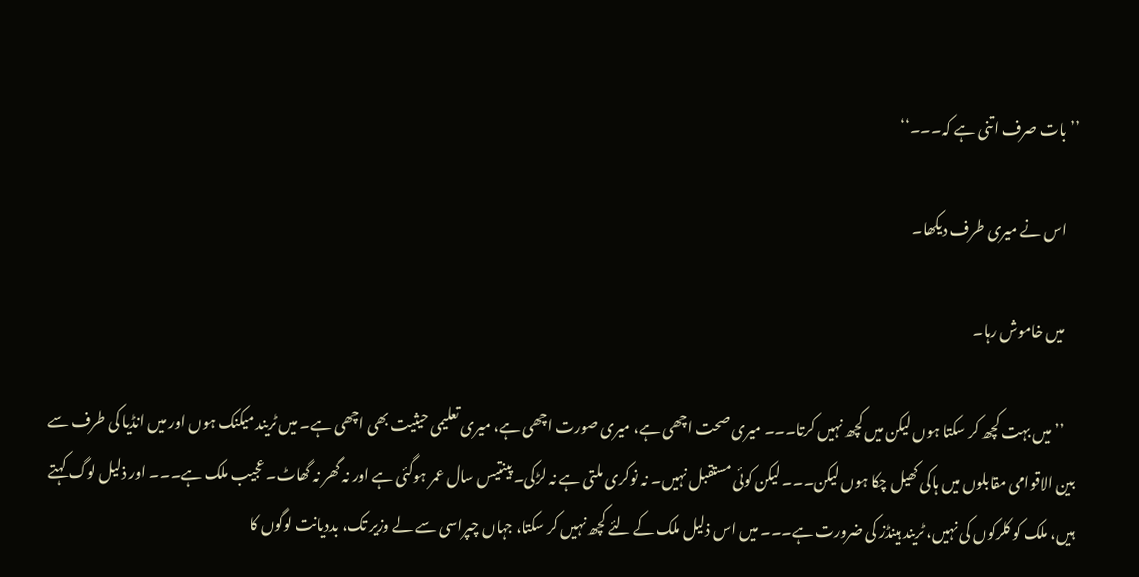’’بات صرف اتنی ہے کہ۔۔۔‘‘

    اس نے میری طرف دیکھا۔

    میں خاموش رہا۔

    ’’میں بہت کچھ کر سکتا ہوں لیکن میں کچھ نہیں کرتا۔۔۔ میری صحت اچھی ہے، میری صورت اچھی ہے، میری تعلیمی حیثیت بھی اچھی ہے۔ میں ٹریند میکنک ہوں اور میں انڈیا کی طرف سے بین الاقوامی مقابلوں میں ہاکی کھیل چکا ہوں لیکن۔۔۔ لیکن کوئی مستقبل نہیں۔ نہ نوکری ملتی ہے نہ لڑکی۔ پینتیس سال عمر ہوگئی ہے اور نہ گھر نہ گھاٹ۔ عجیب ملک ہے۔۔۔ اور ذلیل لوگ کہتے ہیں، ملک کو کلرکوں کی نہیں، ٹریند ہینڈز کی ضرورت ہے۔۔۔ میں اس ذلیل ملک کے لئے کچھ نہیں کر سکتا، جہاں چپراسی سے لے وزیر تک، بددیانت لوگوں کا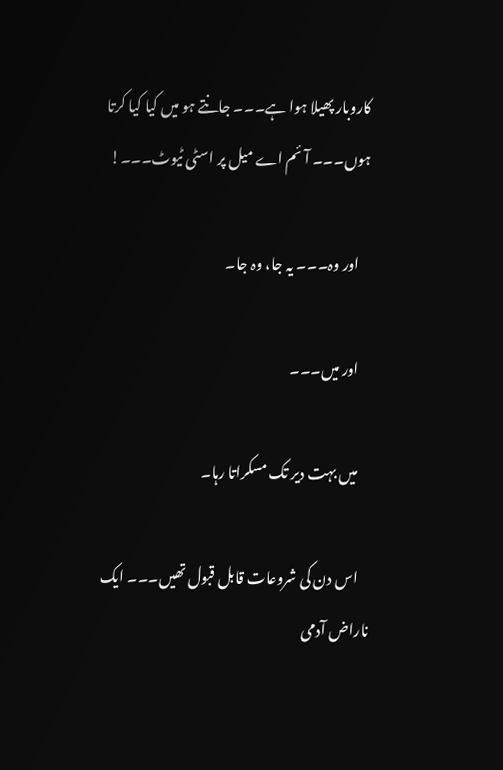کاروبار پھیلا ہوا ہے۔۔۔ جانتے ہو میں کیا کیا کرتا ہوں۔۔۔ آئم اے میل پر اسٹی ٹیوٹ۔۔۔!

    اور وہ۔۔۔ یہ جا، وہ جا۔

    اور میں۔۔۔

    میں بہت دیر تک مسکراتا رہا۔

    اس دن کی شروعات قابل قبول تھیں۔۔۔ ایک ناراض آدمی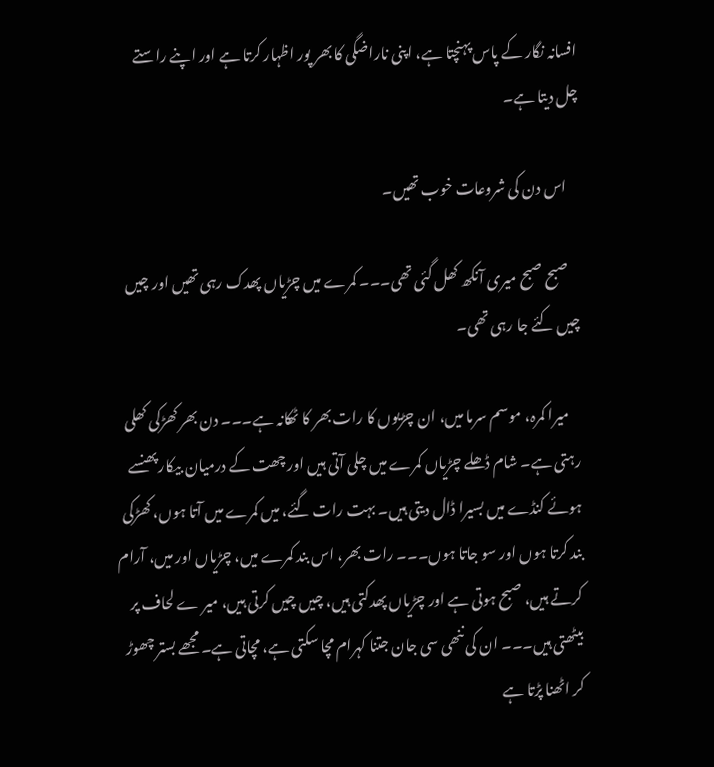افسانہ نگار کے پاس پہنچتا ہے، اپنی ناراضگی کا بھر پور اظہار کرتا ہے اور اپنے راستے چل دیتا ہے۔

    اس دن کی شروعات خوب تھیں۔

    صبح صبح میری آنکھ کھل گئی تھی۔۔۔ کمرے میں چڑیاں پھدک رہی تھیں اور چیں چیں کئے جا رہی تھی۔

    میرا کمرہ، موسم سرما میں، ان چڑیوں کا رات بھر کا ٹھکانہ ہے۔۔۔ دن بھر کھڑکی کھلی رہتی ہے۔ شام ڈھلے چڑیاں کمرے میں چلی آتی ہیں اور چھت کے درمیان بیکار پھنسے ہوئے کنڈے میں بسیرا ڈال دیتی ہیں۔ بہت رات گئے، میں کمرے میں آتا ہوں، کھڑکی بند کرتا ہوں اور سو جاتا ہوں۔۔۔ رات بھر، اس بند کمرے میں، چڑیاں اور میں، آرام کرتے ہیں، صبح ہوتی ہے اور چڑیاں پھدکتی ہیں، چیں چیں کرتی ہیں، میر ے لحاف پر بیٹھتی ہیں۔۔۔ ان کی ننھی سی جان جتنا کہرام مچا سکتی ہے، مچاتی ہے۔ مجھے بستر چھوڑ کر اٹھنا پڑتا ہے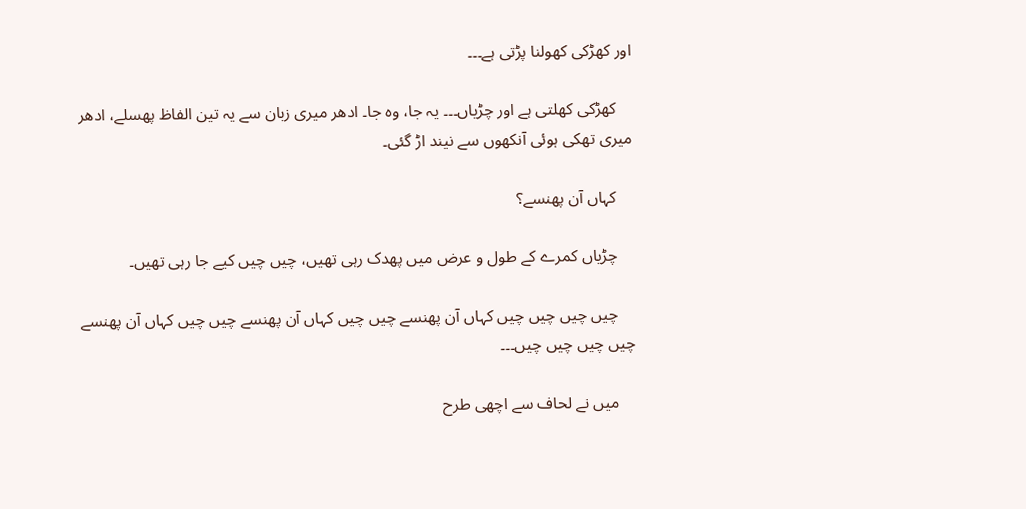اور کھڑکی کھولنا پڑتی ہے۔۔۔

    کھڑکی کھلتی ہے اور چڑیاں۔۔۔ یہ جا، وہ جا۔ ادھر میری زبان سے یہ تین الفاظ پھسلے، ادھر میری تھکی ہوئی آنکھوں سے نیند اڑ گئی۔

    کہاں آن پھنسے؟

    چڑیاں کمرے کے طول و عرض میں پھدک رہی تھیں، چیں چیں کیے جا رہی تھیں۔

    چیں چیں چیں چیں کہاں آن پھنسے چیں چیں کہاں آن پھنسے چیں چیں کہاں آن پھنسے چیں چیں چیں چیں۔۔۔

    میں نے لحاف سے اچھی طرح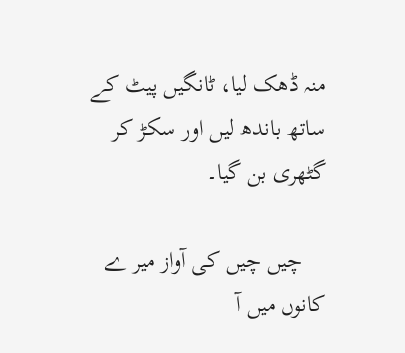منہ ڈھک لیا، ٹانگیں پیٹ کے ساتھ باندھ لیں اور سکڑ کر گٹھری بن گیا۔

    چیں چیں کی آواز میر ے کانوں میں آ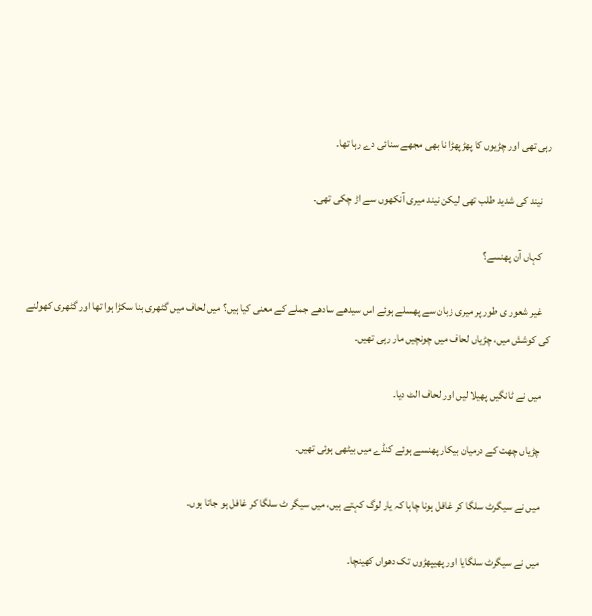رہی تھی اور چڑیوں کا پھڑپھڑا نا بھی مجھے سنائی دے رہا تھا۔

    نیند کی شدید طلب تھی لیکن نیند میری آنکھوں سے اڑ چکی تھی۔

    کہاں آن پھنسے؟

    غیر شعور ی طور پر میری زبان سے پھسلے ہوئے اس سیدھے سادھے جملے کے معنی کیا ہیں؟ میں لحاف میں گٹھری بنا سکڑا ہوا تھا اور گٹھری کھولنے کی کوشش میں، چڑیاں لحاف میں چونچیں مار رہی تھیں۔

    میں نے ٹانگیں پھیلا لیں اور لحاف الٹ دیا۔

    چڑیاں چھت کے درمیان بیکار پھنسے ہوئے کنڈے میں بیٹھی ہوئی تھیں۔

    میں نے سیگرٹ سلگا کر غافل ہونا چاہا کہ یار لوگ کہتے ہیں، میں سیگر ٹ سلگا کر غافل ہو جاتا ہوں۔

    میں نے سیگرٹ سلگایا اور پھیپھڑوں تک دھواں کھینچا۔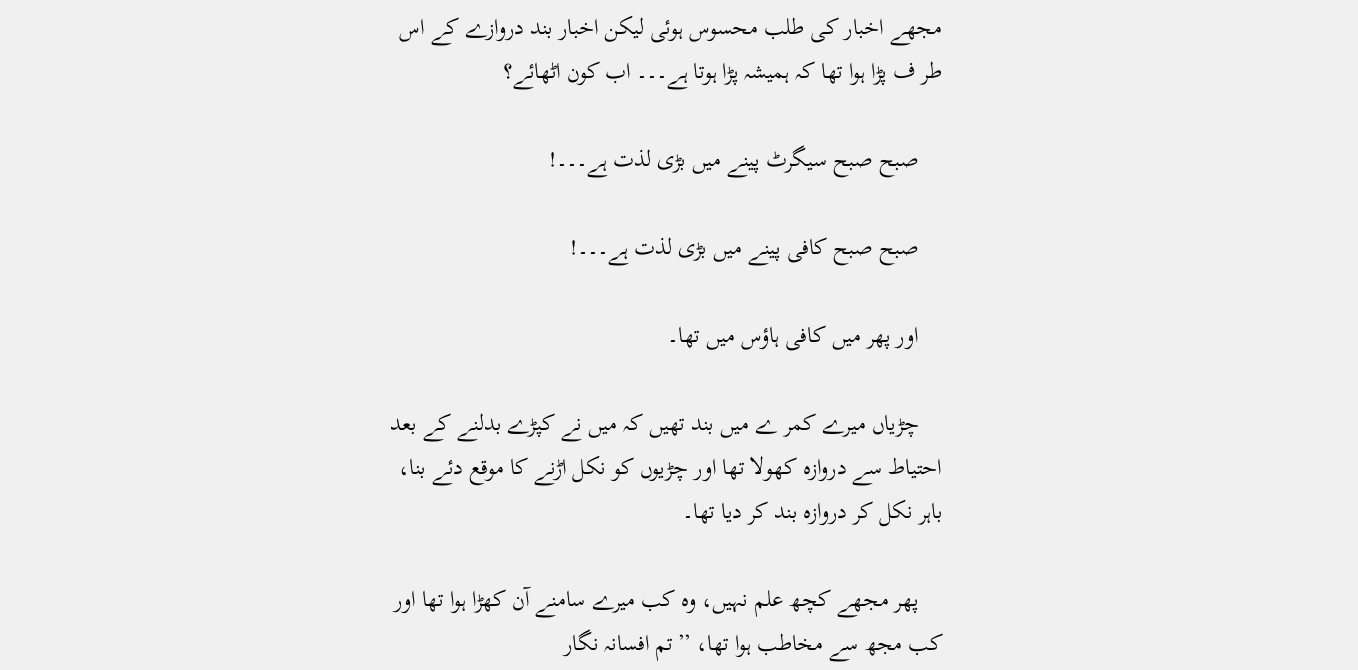مجھے اخبار کی طلب محسوس ہوئی لیکن اخبار بند دروازے کے اس طر ف پڑا ہوا تھا کہ ہمیشہ پڑا ہوتا ہے۔۔۔ اب کون اٹھائے؟

    صبح صبح سیگرٹ پینے میں بڑی لذت ہے۔۔۔!

    صبح صبح کافی پینے میں بڑی لذت ہے۔۔۔!

    اور پھر میں کافی ہاؤس میں تھا۔

    چڑیاں میرے کمر ے میں بند تھیں کہ میں نے کپڑے بدلنے کے بعد احتیاط سے دروازہ کھولا تھا اور چڑیوں کو نکل اڑنے کا موقع دئے بنا، باہر نکل کر دروازہ بند کر دیا تھا۔

    پھر مجھے کچھ علم نہیں، وہ کب میرے سامنے آن کھڑا ہوا تھا اور کب مجھ سے مخاطب ہوا تھا، ’’تم افسانہ نگار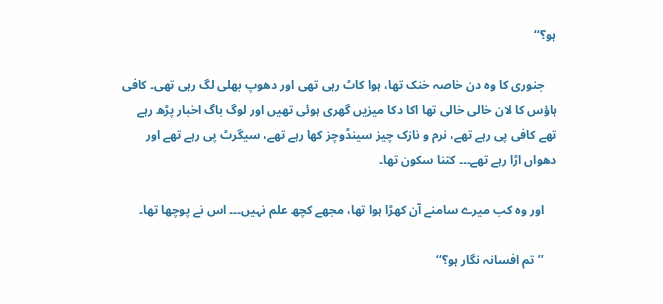ہو؟‘‘

    جنوری کا وہ دن خاصہ خنک تھا، ہوا کاٹ رہی تھی اور دھوپ بھلی لگ رہی تھی۔ کافی ہاؤس کا لان خالی خالی تھا اکا دکا میزیں گھری ہوئی تھیں اور لوگ باگ اخبار پڑھ رہے تھے کافی پی رہے تھے، نرم و نازک چیز سینڈوچز کھا رہے تھے، سیگرٹ پی رہے تھے اور دھواں اڑا رہے تھے۔۔۔ کتنا سکون تھا۔

    اور وہ کب میرے سامنے آن کھڑا ہوا تھا، مجھے کچھ علم نہیں۔۔۔ اس نے پوچھا تھا۔

    ’’تم افسانہ نگار ہو؟‘‘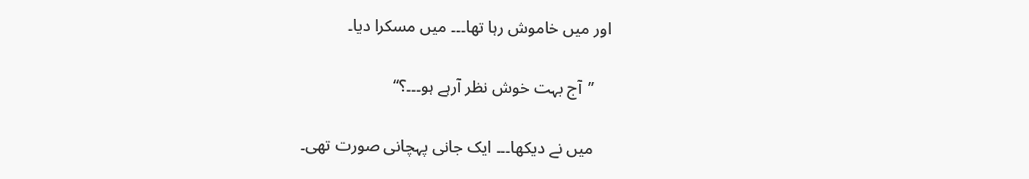اور میں خاموش رہا تھا۔۔۔ میں مسکرا دیا۔

    ’’آج بہت خوش نظر آرہے ہو۔۔۔؟‘‘

    میں نے دیکھا۔۔۔ ایک جانی پہچانی صورت تھی۔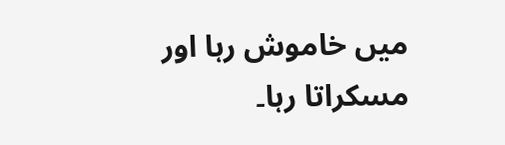میں خاموش رہا اور مسکراتا رہا۔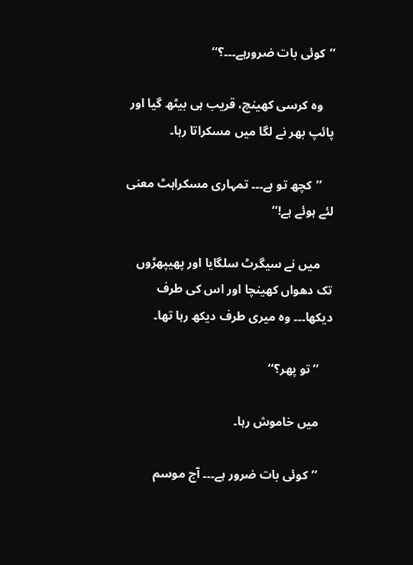’’کوئی بات ضرورہے۔۔۔؟‘‘

    وہ کرسی کھینچ، قریب ہی بیٹھ گیا اور پائپ بھر نے لگا میں مسکراتا رہا۔

    ’’کچھ تو ہے۔۔۔ تمہاری مسکراہٹ معنی لئے ہوئے ہے!‘‘

    میں نے سیگرٹ سلگایا اور پھیپھڑوں تک دھواں کھینچا اور اس کی طرف دیکھا۔۔۔ وہ میری طرف دیکھ رہا تھا۔

    ’’تو پھر؟‘‘

    میں خاموش رہا۔

    ’’کوئی بات ضرور ہے۔۔۔ آج موسم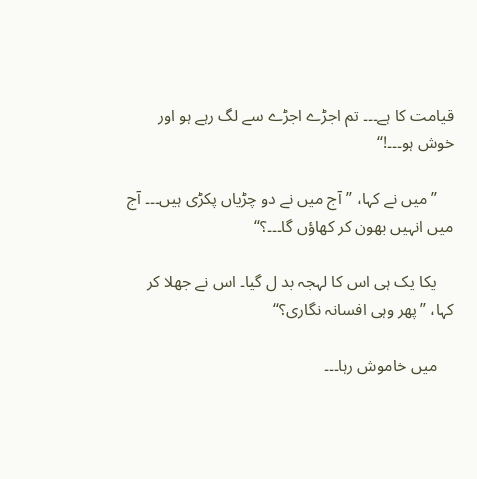قیامت کا ہے۔۔۔ تم اجڑے اجڑے سے لگ رہے ہو اور خوش ہو۔۔۔!‘‘

    ’’میں نے کہا، ’’آج میں نے دو چڑیاں پکڑی ہیں۔۔۔ آج میں انہیں بھون کر کھاؤں گا۔۔۔؟‘‘

    یکا یک ہی اس کا لہجہ بد ل گیا۔ اس نے جھلا کر کہا، ’’پھر وہی افسانہ نگاری؟‘‘

    میں خاموش رہا۔۔۔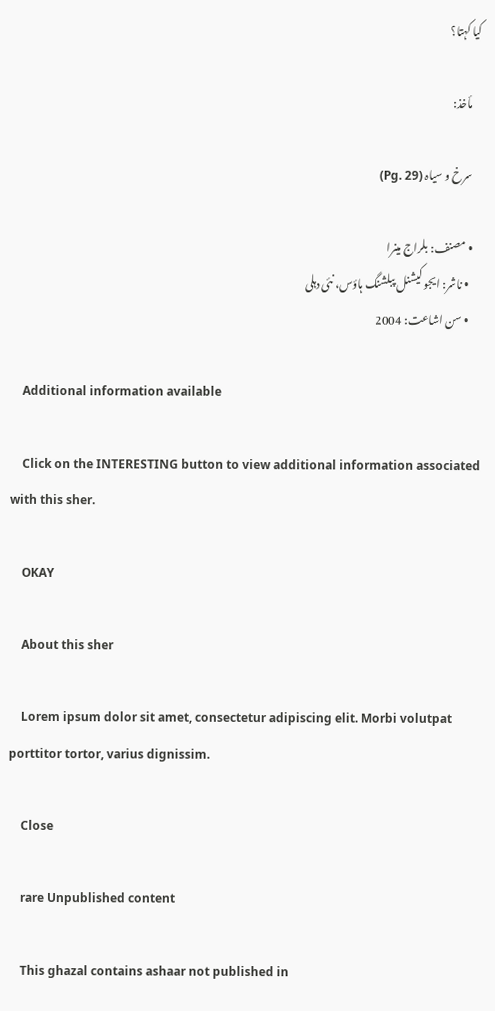کیا کہتا؟

    مأخذ:

    سرخ و سیاہ (Pg. 29)

    • مصنف: بلراج مینرا
      • ناشر: ایجو کیشنل پبلشنگ ہاؤس، نئی دہلی
      • سن اشاعت: 2004

    Additional information available

    Click on the INTERESTING button to view additional information associated with this sher.

    OKAY

    About this sher

    Lorem ipsum dolor sit amet, consectetur adipiscing elit. Morbi volutpat porttitor tortor, varius dignissim.

    Close

    rare Unpublished content

    This ghazal contains ashaar not published in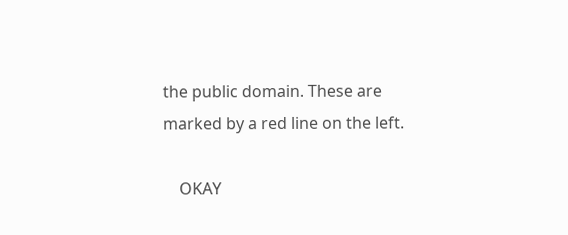the public domain. These are marked by a red line on the left.

    OKAY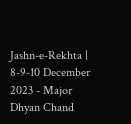Jashn-e-Rekhta | 8-9-10 December 2023 - Major Dhyan Chand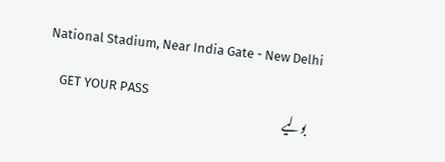National Stadium, Near India Gate - New Delhi

    GET YOUR PASS
    بولیے